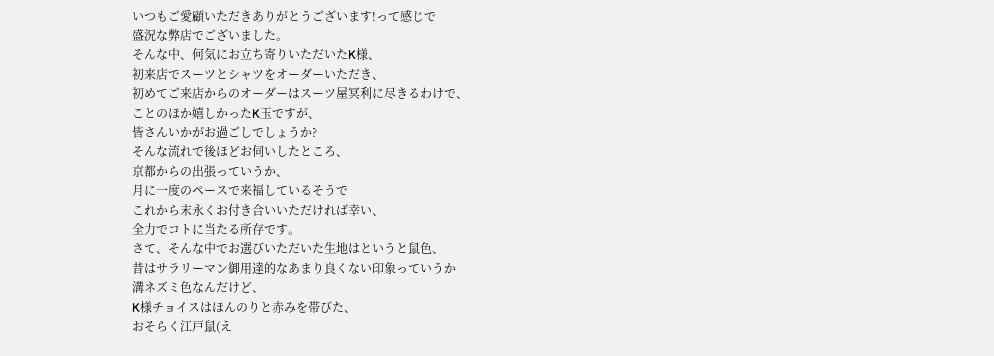いつもご愛顧いただきありがとうございます!って感じで
盛況な弊店でございました。
そんな中、何気にお立ち寄りいただいたK様、
初来店でスーツとシャツをオーダーいただき、
初めてご来店からのオーダーはスーツ屋冥利に尽きるわけで、
ことのほか嬉しかったK玉ですが、
皆さんいかがお過ごしでしょうか?
そんな流れで後ほどお伺いしたところ、
京都からの出張っていうか、
月に一度のペースで来福しているそうで
これから末永くお付き合いいただければ幸い、
全力でコトに当たる所存です。
さて、そんな中でお選びいただいた生地はというと鼠色、
昔はサラリーマン御用達的なあまり良くない印象っていうか
溝ネズミ色なんだけど、
K様チョイスはほんのりと赤みを帯びた、
おそらく江戸鼠(え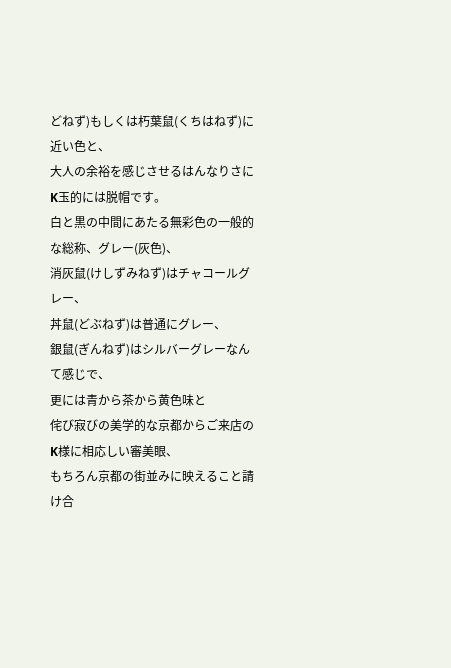どねず)もしくは朽葉鼠(くちはねず)に近い色と、
大人の余裕を感じさせるはんなりさにK玉的には脱帽です。
白と黒の中間にあたる無彩色の一般的な総称、グレー(灰色)、
消灰鼠(けしずみねず)はチャコールグレー、
丼鼠(どぶねず)は普通にグレー、
銀鼠(ぎんねず)はシルバーグレーなんて感じで、
更には青から茶から黄色味と
侘び寂びの美学的な京都からご来店のK様に相応しい審美眼、
もちろん京都の街並みに映えること請け合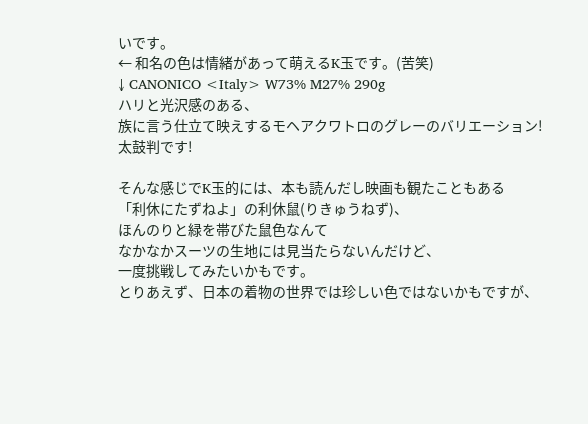いです。
← 和名の色は情緒があって萌えるK玉です。(苦笑)
↓ CANONICO <Italy> W73% M27% 290g
ハリと光沢感のある、
族に言う仕立て映えするモヘアクワトロのグレーのバリエーション!
太鼓判です!

そんな感じでK玉的には、本も読んだし映画も観たこともある
「利休にたずねよ」の利休鼠(りきゅうねず)、
ほんのりと緑を帯びた鼠色なんて
なかなかスーツの生地には見当たらないんだけど、
一度挑戦してみたいかもです。
とりあえず、日本の着物の世界では珍しい色ではないかもですが、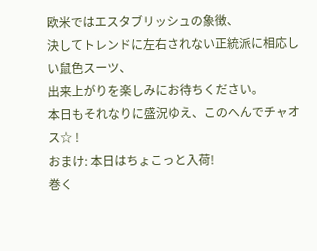欧米ではエスタブリッシュの象徴、
決してトレンドに左右されない正統派に相応しい鼠色スーツ、
出来上がりを楽しみにお待ちください。
本日もそれなりに盛況ゆえ、このへんでチャオス☆ !
おまけ: 本日はちょこっと入荷!
巻く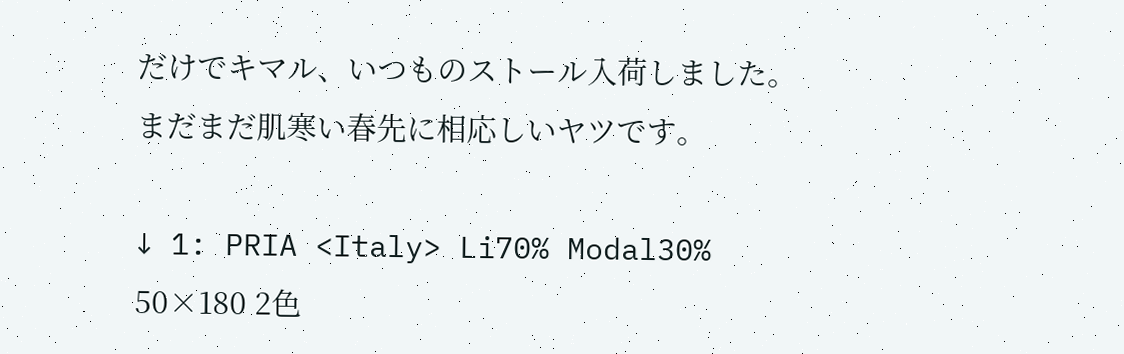だけでキマル、いつものストール入荷しました。
まだまだ肌寒い春先に相応しいヤツです。

↓ 1: PRIA <Italy> Li70% Modal30%
50×180 2色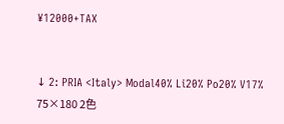¥12000+TAX


↓ 2: PRIA <Italy> Modal40% Li20% Po20% V17%
75×180 2色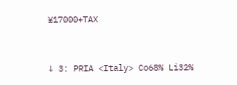¥17000+TAX


↓ 3: PRIA <Italy> Co68% Li32%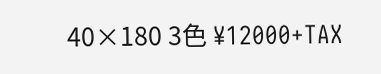40×180 3色 ¥12000+TAX